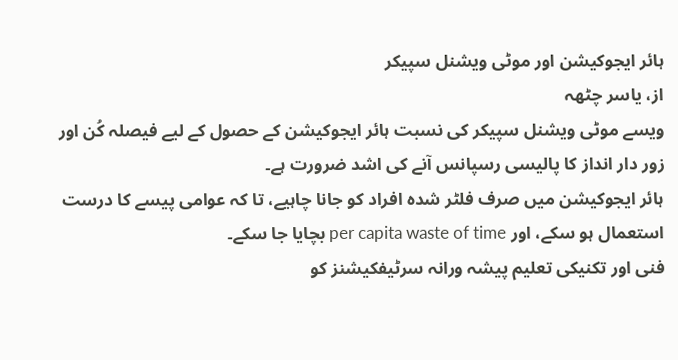ہائر ایجوکیشن اور موٹی ویشنل سپیکر
از، یاسر چٹھہ
ویسے موٹی ویشنل سپیکر کی نسبت ہائر ایجوکیشن کے حصول کے لیے فیصلہ کُن اور زور دار انداز کا پالیسی رسپانس آنے کی اشد ضرورت ہے۔
ہائر ایجوکیشن میں صرف فلٹر شدہ افراد کو جانا چاہیے، تا کہ عوامی پیسے کا درست استعمال ہو سکے، اور per capita waste of time بچایا جا سکے۔
فنی اور تکنیکی تعلیم پیشہ ورانہ سرٹیفکیشنز کو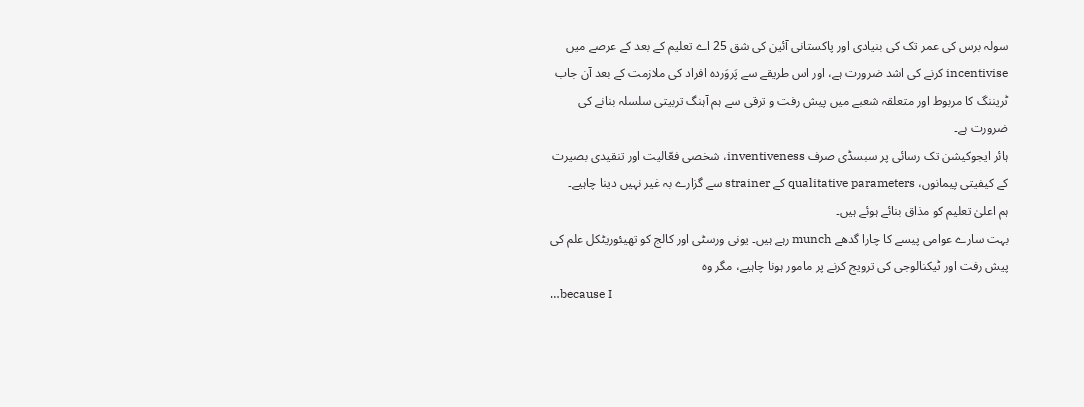سولہ برس کی عمر تک کی بنیادی اور پاکستانی آئین کی شق 25 اے تعلیم کے بعد کے عرصے میں incentivise کرنے کی اشد ضرورت ہے، اور اس طریقے سے پَروَردہ افراد کی ملازمت کے بعد آن جاب ٹریننگ کا مربوط اور متعلقہ شعبے میں پیش رفت و ترقی سے ہم آہنگ تربیتی سلسلہ بنانے کی ضرورت ہے۔
ہائر ایجوکیشن تک رسائی پر سبسڈی صرف inventiveness، شخصی فعّالیت اور تنقیدی بصیرت کے کیفیتی پیمانوں، qualitative parameters کے strainer سے گزارے بہ غیر نہیں دینا چاہیے۔
ہم اعلیٰ تعلیم کو مذاق بنائے ہوئے ہیں۔
بہت سارے عوامی پیسے کا چارا گدھے munch رہے ہیں۔ یونی ورسٹی اور کالج کو تھیئوریٹکل علم کی پیش رفت اور ٹیکنالوجی کی ترویج کرنے پر مامور ہونا چاہیے، مگر وہ
…because I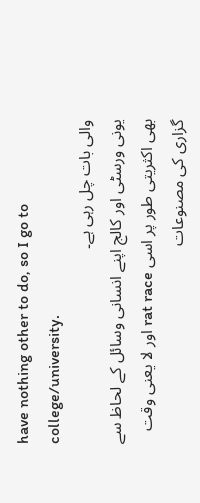have nothing other to do, so I go to college/university.
والی بات چل رہی ہے۔
یونی ورسٹی اور کالج اپنے انسانی وسائل کے لحاظ سے بھی اکثریتی طور پر اسی rat race اور لا یعنی وقت گزاری کی مصنوعات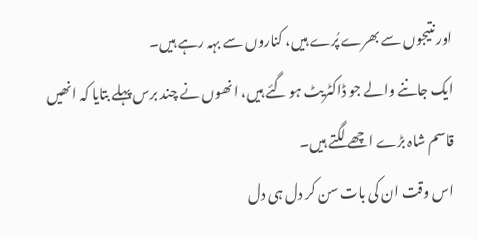اور نتیجوں سے بھرے پُرے ہیں، کناروں سے بہہ رہے ہیں۔
ایک جاننے والے جو ڈاکٹریٹ ہو گئے ہیں، انھوں نے چند برس پہلے بتایا کہ انھیں قاسم شاہ بڑے اچھے لگتے ہیں۔
اس وقت ان کی بات سن کر دل ہی دل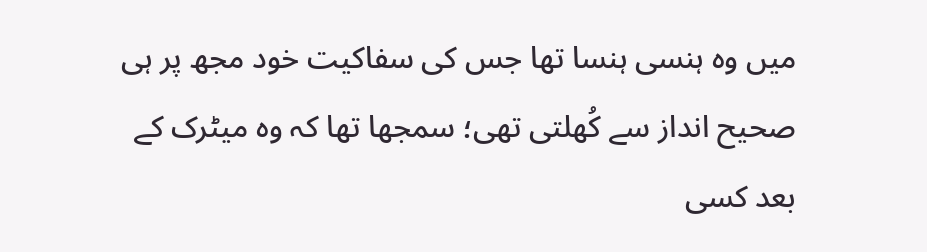میں وہ ہنسی ہنسا تھا جس کی سفاکیت خود مجھ پر ہی صحیح انداز سے کُھلتی تھی؛ سمجھا تھا کہ وہ میٹرک کے بعد کسی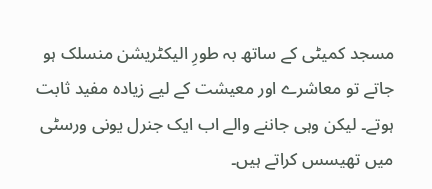مسجد کمیٹی کے ساتھ بہ طورِ الیکٹریشن منسلک ہو جاتے تو معاشرے اور معیشت کے لیے زیادہ مفید ثابت ہوتے۔ لیکن وہی جاننے والے اب ایک جنرل یونی ورسٹی میں تھیسس کراتے ہیں۔